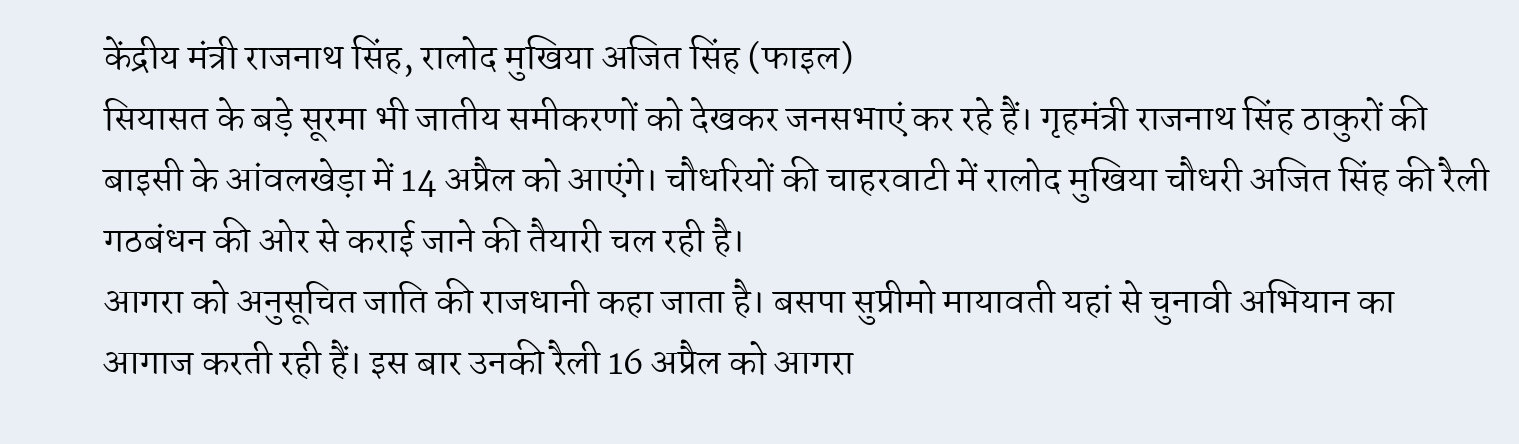केंद्रीय मंत्री राजनाथ सिंह, रालोद मुखिया अजित सिंह (फाइल)
सियासत के बड़े सूरमा भी जातीय समीकरणों को देखकर जनसभाएं कर रहे हैं। गृहमंत्री राजनाथ सिंह ठाकुरों की बाइसी के आंवलखेड़ा में 14 अप्रैल को आएंगे। चौधरियों की चाहरवाटी में रालोद मुखिया चौधरी अजित सिंह की रैली गठबंधन की ओर से कराई जाने की तैयारी चल रही है।
आगरा को अनुसूचित जाति की राजधानी कहा जाता है। बसपा सुप्रीमो मायावती यहां से चुनावी अभियान का आगाज करती रही हैं। इस बार उनकी रैली 16 अप्रैल को आगरा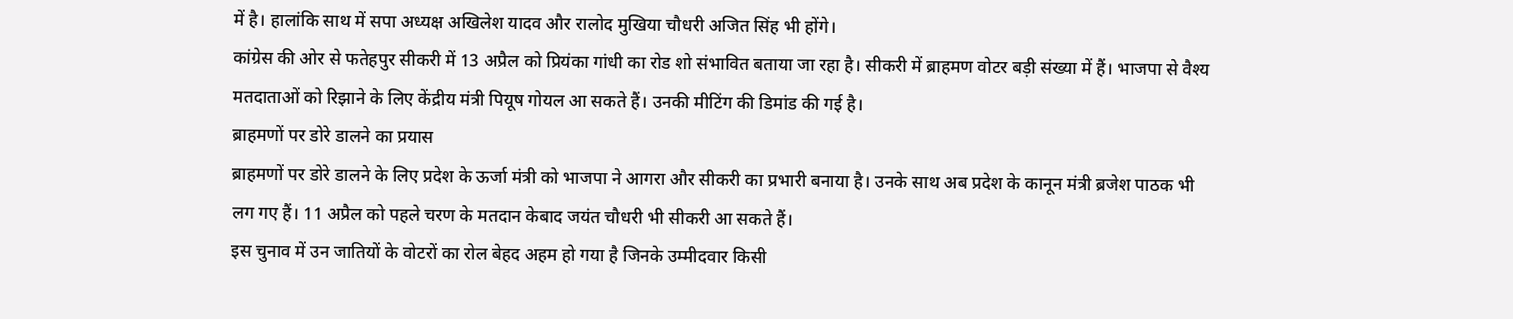में है। हालांकि साथ में सपा अध्यक्ष अखिलेश यादव और रालोद मुखिया चौधरी अजित सिंह भी होंगे।
कांग्रेस की ओर से फतेहपुर सीकरी में 13 अप्रैल को प्रियंका गांधी का रोड शो संभावित बताया जा रहा है। सीकरी में ब्राहमण वोटर बड़ी संख्या में हैं। भाजपा से वैश्य मतदाताओं को रिझाने के लिए केंद्रीय मंत्री पियूष गोयल आ सकते हैं। उनकी मीटिंग की डिमांड की गई है।
ब्राहमणों पर डोरे डालने का प्रयास
ब्राहमणों पर डोरे डालने के लिए प्रदेश के ऊर्जा मंत्री को भाजपा ने आगरा और सीकरी का प्रभारी बनाया है। उनके साथ अब प्रदेश के कानून मंत्री ब्रजेश पाठक भी लग गए हैं। 11 अप्रैल को पहले चरण के मतदान केबाद जयंत चौधरी भी सीकरी आ सकते हैं।
इस चुनाव में उन जातियों के वोटरों का रोल बेहद अहम हो गया है जिनके उम्मीदवार किसी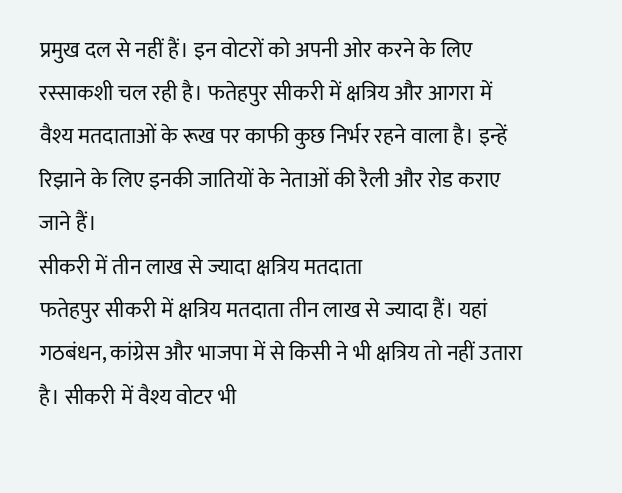प्रमुख दल से नहीं हैं। इन वोटरों को अपनी ओर करने के लिए रस्साकशी चल रही है। फतेहपुर सीकरी में क्षत्रिय और आगरा में वैश्य मतदाताओं के रूख पर काफी कुछ निर्भर रहने वाला है। इन्हें रिझाने के लिए इनकी जातियों के नेताओं की रैली और रोड कराए जाने हैं।
सीकरी में तीन लाख से ज्यादा क्षत्रिय मतदाता
फतेहपुर सीकरी में क्षत्रिय मतदाता तीन लाख से ज्यादा हैं। यहां गठबंधन, कांग्रेस और भाजपा में से किसी ने भी क्षत्रिय तो नहीं उतारा है। सीकरी में वैश्य वोटर भी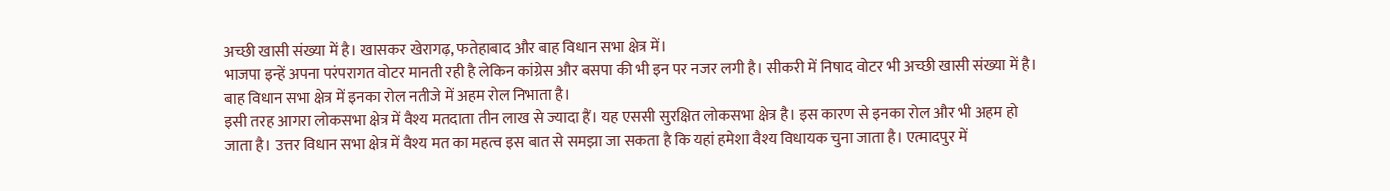अच्छी खासी संख्या में है। खासकर खेरागढ़, फतेहाबाद और बाह विधान सभा क्षेत्र में।
भाजपा इन्हें अपना परंपरागत वोटर मानती रही है लेकिन कांग्रेस और बसपा की भी इन पर नजर लगी है। सीकरी में निषाद वोटर भी अच्छी खासी संख्या में है। बाह विधान सभा क्षेत्र में इनका रोल नतीजे में अहम रोल निभाता है।
इसी तरह आगरा लोकसभा क्षेत्र में वैश्य मतदाता तीन लाख से ज्यादा हैं। यह एससी सुरक्षित लोकसभा क्षेत्र है। इस कारण से इनका रोल और भी अहम हो जाता है। उत्तर विधान सभा क्षेत्र में वैश्य मत का महत्व इस बात से समझा जा सकता है कि यहां हमेशा वैश्य विधायक चुना जाता है। एत्मादपुर में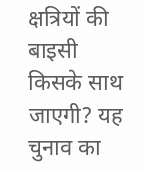क्षत्रियों की बाइसी किसके साथ जाएगी? यह चुनाव का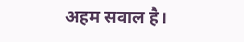अहम सवाल है।